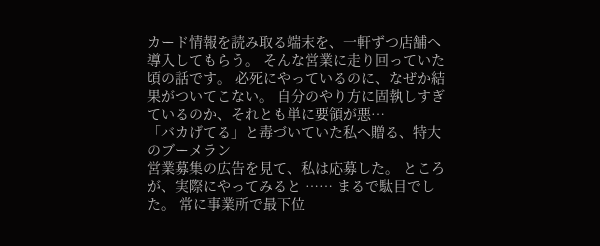カード情報を読み取る端末を、一軒ずつ店舗へ導入してもらう。 そんな営業に走り回っていた頃の話です。 必死にやっているのに、なぜか結果がついてこない。 自分のやり方に固執しすぎているのか、それとも単に要領が悪…
「バカげてる」と毒づいていた私へ贈る、特大のブーメラン
営業募集の広告を見て、私は応募した。 ところが、実際にやってみると …… まるで駄目でした。 常に事業所で最下位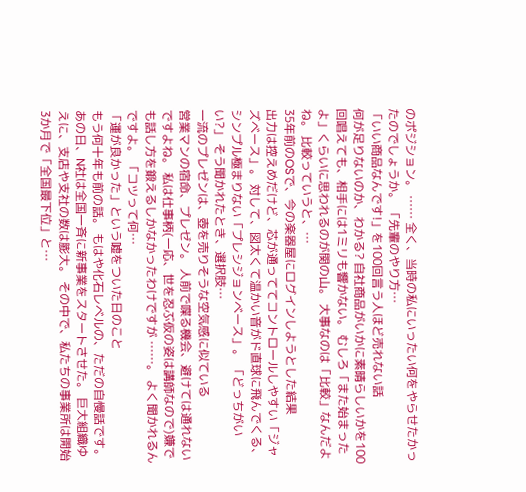のポジション。 …… 全く、当時の私にいったい何をやらせたかったのでしょうか。 「先輩のやり方…
「いい商品なんです!」を100回言う人ほど売れない話
何が足りないのか、わかる? 自社商品がいかに素晴らしいかを100回唱えても、相手には1ミリも響かない。 むしろ「また始まったよ」くらいに思われるのが関の山。 大事なのは「比較」なんだよね。 比較っていうと、…
35年前のOSで、今の楽器屋にログインしようとした結果
出力は控えめだけど、芯が通っててコントロールしやすい「ジャズベース」。 対して、図太くて温かい音がド直球に飛んでくる、シンプル極まりない「プレシジョンベース」。 「どっちがいい?」 そう聞かれたとき、選択肢…
一流のプレゼンは、壺を売りそうな空気感に似ている
営業マンの宿命、プレゼン。 人前で喋る機会、避けては通れないですよね。 私は仕事柄(一応、世を忍ぶ仮の姿は講師なので)嫌でも話し方を鍛えるしかなかったわけですが ……。 よく聞かれるんですよ。 「コツって何…
「運が良かった」という嘘をついた日のこと
もう何十年も前の話。 もはや化石レベルの、ただの自慢話です。 あの日、N社は全国一斉に新事業をスタートさせた。 巨大組織ゆえに、支店や支社の数は膨大。 その中で、私たちの事業所は開始3か月で「全国最下位」と…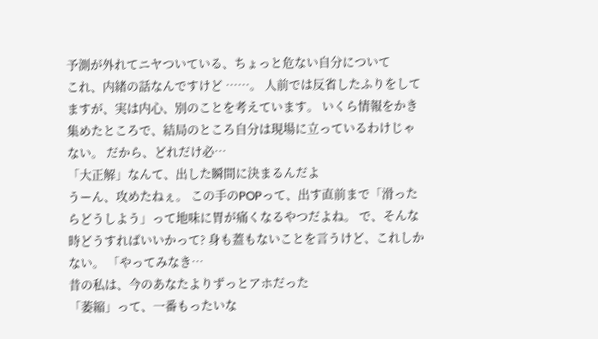予測が外れてニヤついている、ちょっと危ない自分について
これ、内緒の話なんですけど ……。 人前では反省したふりをしてますが、実は内心、別のことを考えています。 いくら情報をかき集めたところで、結局のところ自分は現場に立っているわけじゃない。 だから、どれだけ必…
「大正解」なんて、出した瞬間に決まるんだよ
うーん、攻めたねぇ。 この手のPOPって、出す直前まで「滑ったらどうしよう」って地味に胃が痛くなるやつだよね。 で、そんな時どうすればいいかって? 身も蓋もないことを言うけど、これしかない。 「やってみなき…
昔の私は、今のあなたよりずっとアホだった
「萎縮」って、一番もったいな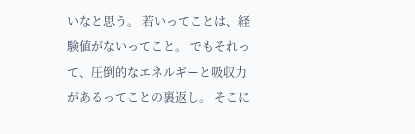いなと思う。 若いってことは、経験値がないってこと。 でもそれって、圧倒的なエネルギーと吸収力があるってことの裏返し。 そこに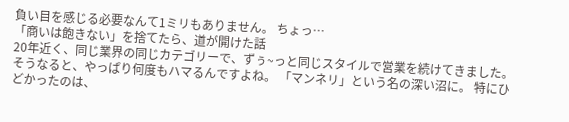負い目を感じる必要なんて1ミリもありません。 ちょっ…
「商いは飽きない」を捨てたら、道が開けた話
20年近く、同じ業界の同じカテゴリーで、ずぅ~っと同じスタイルで営業を続けてきました。 そうなると、やっぱり何度もハマるんですよね。 「マンネリ」という名の深い沼に。 特にひどかったのは、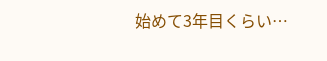始めて3年目くらい…